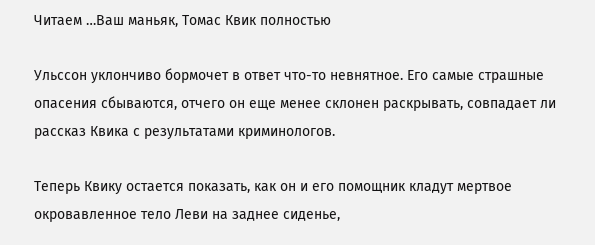Читаем …Ваш маньяк, Томас Квик полностью

Ульссон уклончиво бормочет в ответ что-то невнятное. Его самые страшные опасения сбываются, отчего он еще менее склонен раскрывать, совпадает ли рассказ Квика с результатами криминологов.

Теперь Квику остается показать, как он и его помощник кладут мертвое окровавленное тело Леви на заднее сиденье,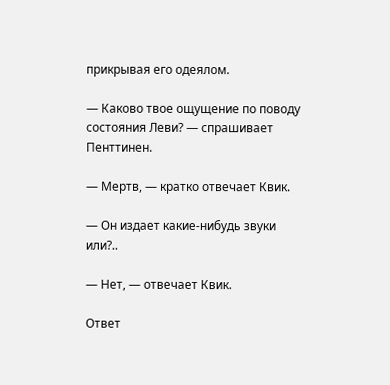прикрывая его одеялом.

— Каково твое ощущение по поводу состояния Леви? — спрашивает Пенттинен.

— Мертв, — кратко отвечает Квик.

— Он издает какие-нибудь звуки или?..

— Нет, — отвечает Квик.

Ответ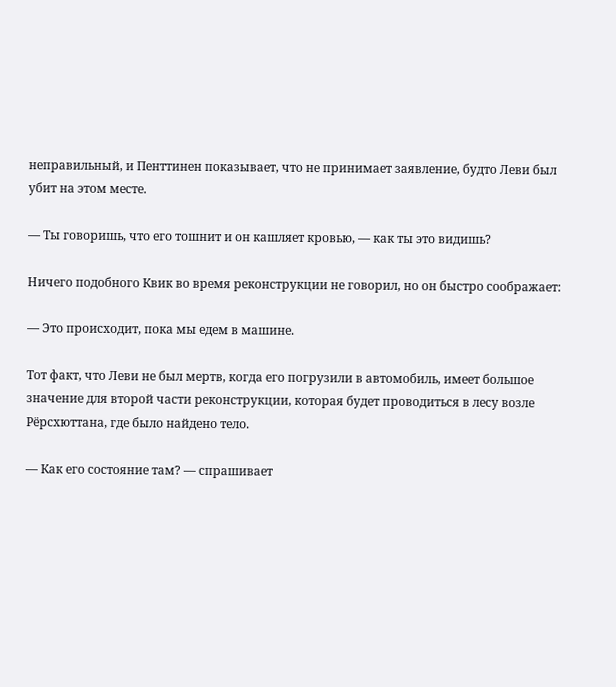неправильный, и Пенттинен показывает, что не принимает заявление, будто Леви был убит на этом месте.

— Ты говоришь, что его тошнит и он кашляет кровью, — как ты это видишь?

Ничего подобного Квик во время реконструкции не говорил, но он быстро соображает:

— Это происходит, пока мы едем в машине.

Тот факт, что Леви не был мертв, когда его погрузили в автомобиль, имеет большое значение для второй части реконструкции, которая будет проводиться в лесу возле Рёрсхюттана, где было найдено тело.

— Как его состояние там? — спрашивает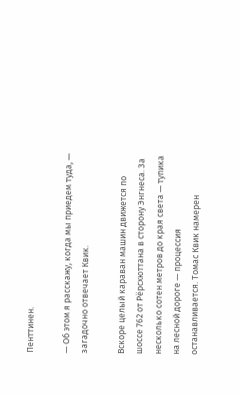Пенттинен.

— Об этом я расскажу, когда мы приедем туда, — загадочно отвечает Квик.

Вскоре целый караван машин движется по шоссе 762 от Рёрсхюттана в сторону Энгнеса. За несколько сотен метров до края света — тупика на лесной дороге — процессия останавливается. Томас Квик намерен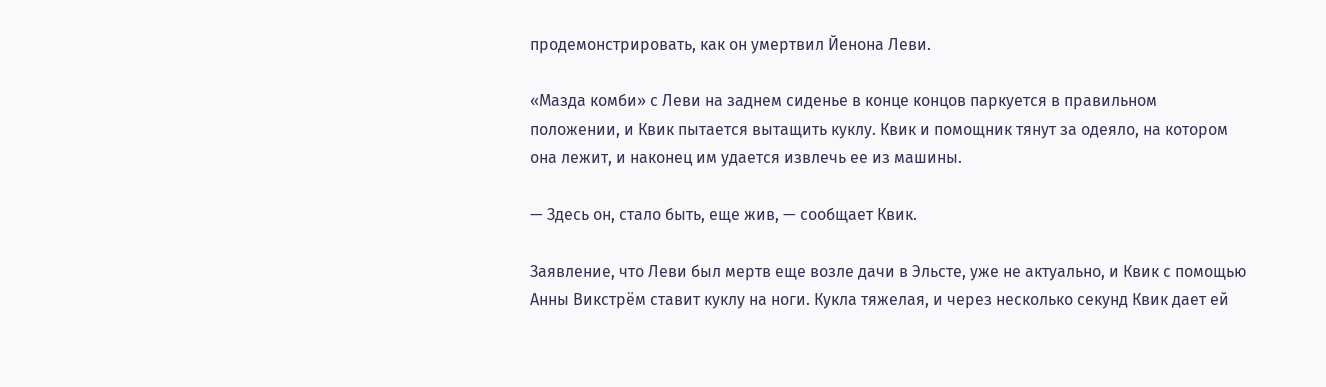продемонстрировать, как он умертвил Йенона Леви.

«Мазда комби» с Леви на заднем сиденье в конце концов паркуется в правильном положении, и Квик пытается вытащить куклу. Квик и помощник тянут за одеяло, на котором она лежит, и наконец им удается извлечь ее из машины.

— Здесь он, стало быть, еще жив, — сообщает Квик.

Заявление, что Леви был мертв еще возле дачи в Эльсте, уже не актуально, и Квик с помощью Анны Викстрём ставит куклу на ноги. Кукла тяжелая, и через несколько секунд Квик дает ей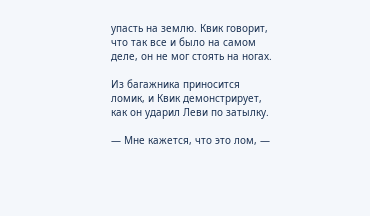упасть на землю. Квик говорит, что так все и было на самом деле, он не мог стоять на ногах.

Из багажника приносится ломик, и Квик демонстрирует, как он ударил Леви по затылку.

— Мне кажется, что это лом, —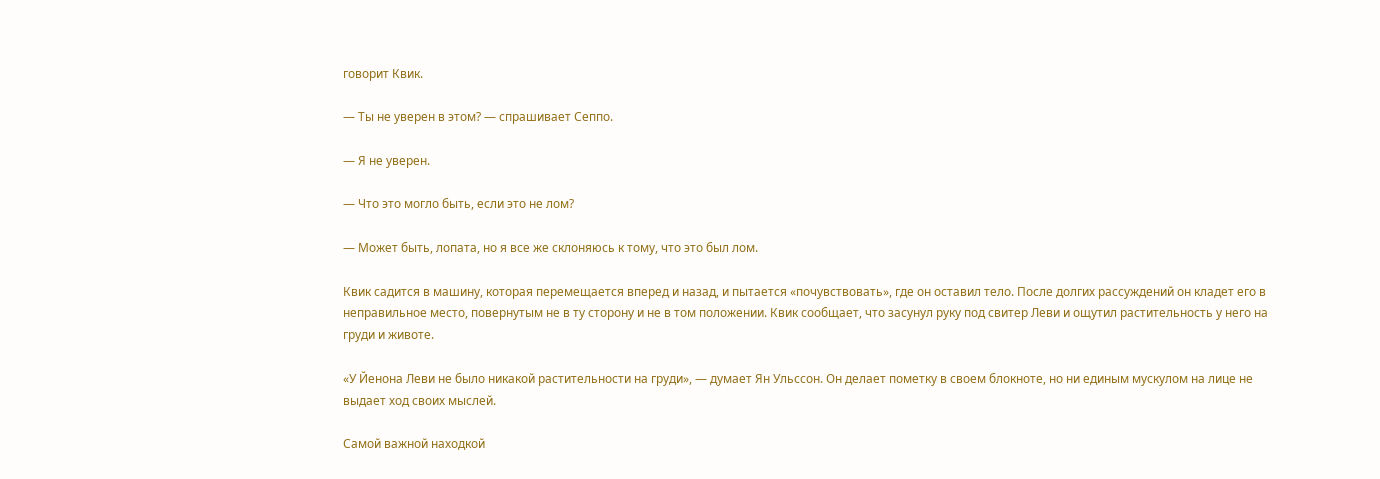говорит Квик.

— Ты не уверен в этом? — спрашивает Сеппо.

— Я не уверен.

— Что это могло быть, если это не лом?

— Может быть, лопата, но я все же склоняюсь к тому, что это был лом.

Квик садится в машину, которая перемещается вперед и назад, и пытается «почувствовать», где он оставил тело. После долгих рассуждений он кладет его в неправильное место, повернутым не в ту сторону и не в том положении. Квик сообщает, что засунул руку под свитер Леви и ощутил растительность у него на груди и животе.

«У Йенона Леви не было никакой растительности на груди», — думает Ян Ульссон. Он делает пометку в своем блокноте, но ни единым мускулом на лице не выдает ход своих мыслей.

Самой важной находкой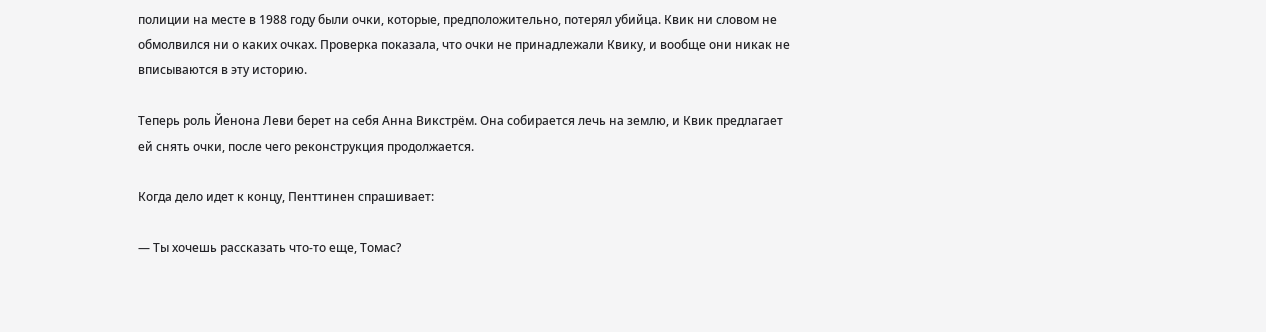полиции на месте в 1988 году были очки, которые, предположительно, потерял убийца. Квик ни словом не обмолвился ни о каких очках. Проверка показала, что очки не принадлежали Квику, и вообще они никак не вписываются в эту историю.

Теперь роль Йенона Леви берет на себя Анна Викстрём. Она собирается лечь на землю, и Квик предлагает ей снять очки, после чего реконструкция продолжается.

Когда дело идет к концу, Пенттинен спрашивает:

— Ты хочешь рассказать что-то еще, Томас?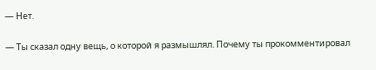— Нет.

— Ты сказал одну вещь, о которой я размышлял. Почему ты прокомментировал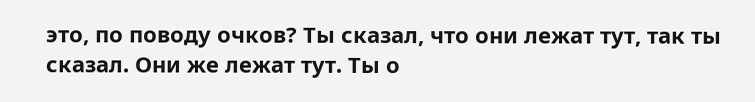это, по поводу очков? Ты сказал, что они лежат тут, так ты сказал. Они же лежат тут. Ты о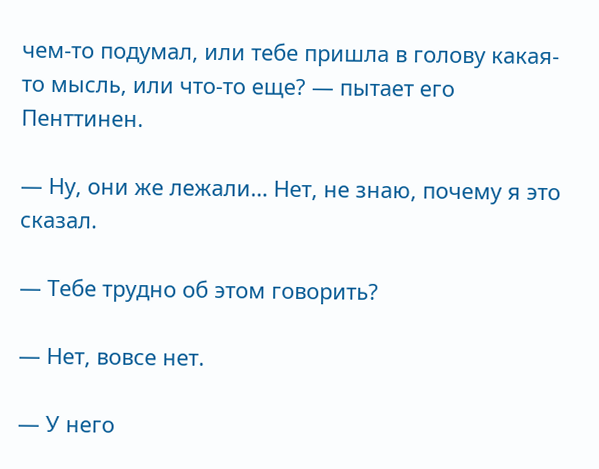чем-то подумал, или тебе пришла в голову какая-то мысль, или что-то еще? — пытает его Пенттинен.

— Ну, они же лежали… Нет, не знаю, почему я это сказал.

— Тебе трудно об этом говорить?

— Нет, вовсе нет.

— У него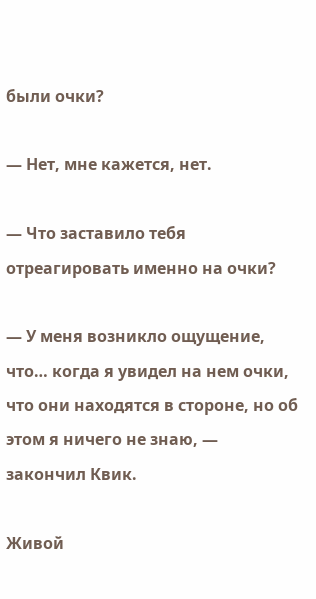были очки?

— Нет, мне кажется, нет.

— Что заставило тебя отреагировать именно на очки?

— У меня возникло ощущение, что… когда я увидел на нем очки, что они находятся в стороне, но об этом я ничего не знаю, — закончил Квик.

Живой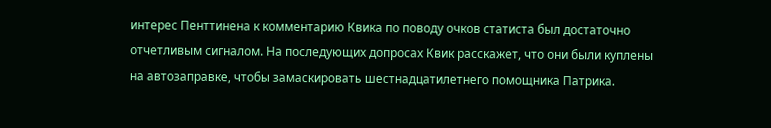интерес Пенттинена к комментарию Квика по поводу очков статиста был достаточно отчетливым сигналом. На последующих допросах Квик расскажет, что они были куплены на автозаправке, чтобы замаскировать шестнадцатилетнего помощника Патрика.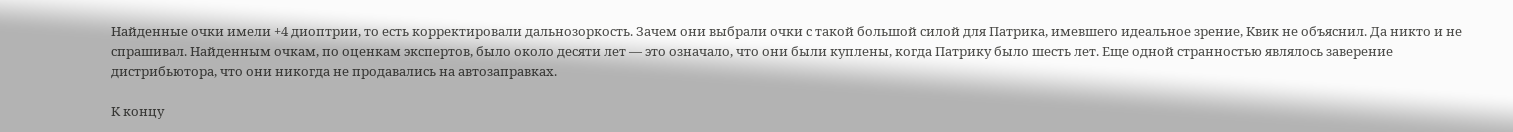Найденные очки имели +4 диоптрии, то есть корректировали дальнозоркость. Зачем они выбрали очки с такой большой силой для Патрика, имевшего идеальное зрение, Квик не объяснил. Да никто и не спрашивал. Найденным очкам, по оценкам экспертов, было около десяти лет — это означало, что они были куплены, когда Патрику было шесть лет. Еще одной странностью являлось заверение дистрибьютора, что они никогда не продавались на автозаправках.

К концу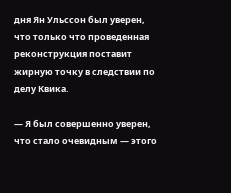дня Ян Ульссон был уверен, что только что проведенная реконструкция поставит жирную точку в следствии по делу Квика.

— Я был совершенно уверен, что стало очевидным — этого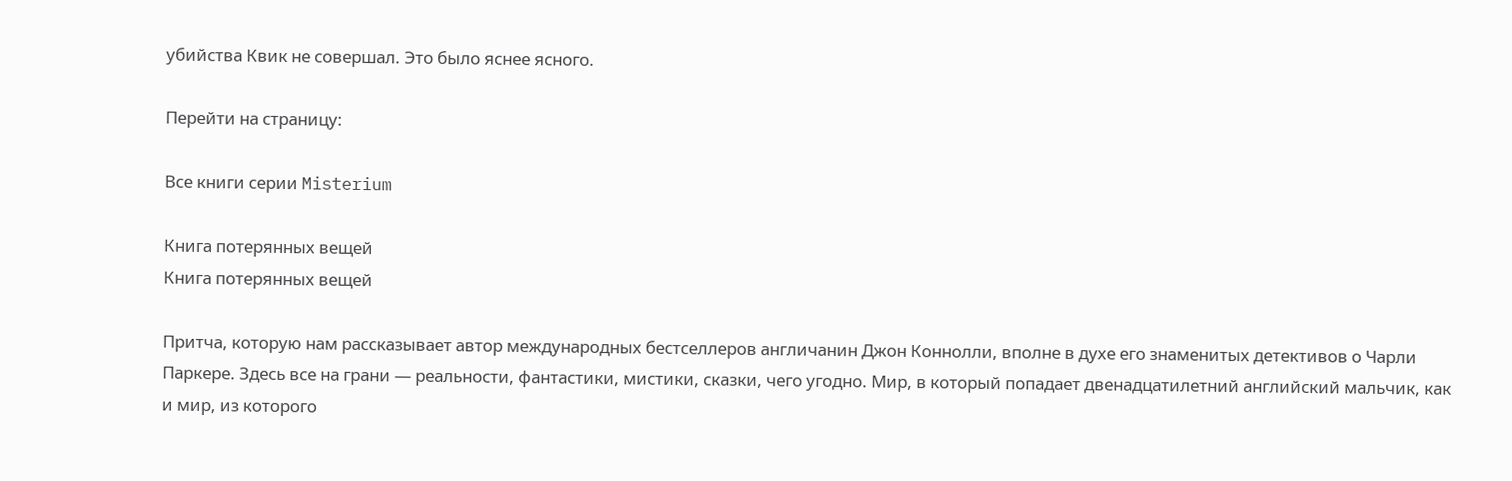убийства Квик не совершал. Это было яснее ясного.

Перейти на страницу:

Все книги серии Misterium

Книга потерянных вещей
Книга потерянных вещей

Притча, которую нам рассказывает автор международных бестселлеров англичанин Джон Коннолли, вполне в духе его знаменитых детективов о Чарли Паркере. Здесь все на грани — реальности, фантастики, мистики, сказки, чего угодно. Мир, в который попадает двенадцатилетний английский мальчик, как и мир, из которого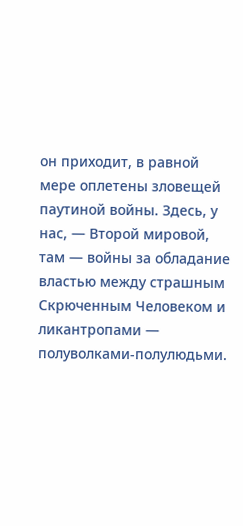он приходит, в равной мере оплетены зловещей паутиной войны. Здесь, у нас, — Второй мировой, там — войны за обладание властью между страшным Скрюченным Человеком и ликантропами — полуволками-полулюдьми.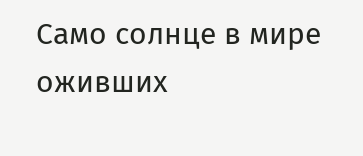Само солнце в мире оживших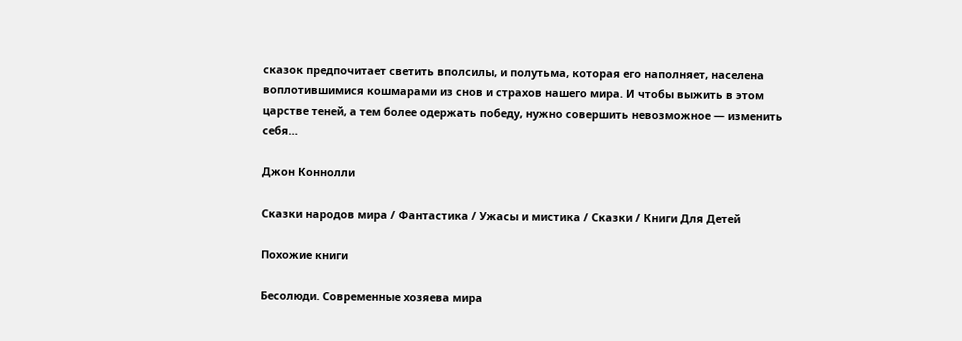сказок предпочитает светить вполсилы, и полутьма, которая его наполняет, населена воплотившимися кошмарами из снов и страхов нашего мира. И чтобы выжить в этом царстве теней, а тем более одержать победу, нужно совершить невозможное — изменить себя…

Джон Коннолли

Сказки народов мира / Фантастика / Ужасы и мистика / Сказки / Книги Для Детей

Похожие книги

Бесолюди. Современные хозяева мира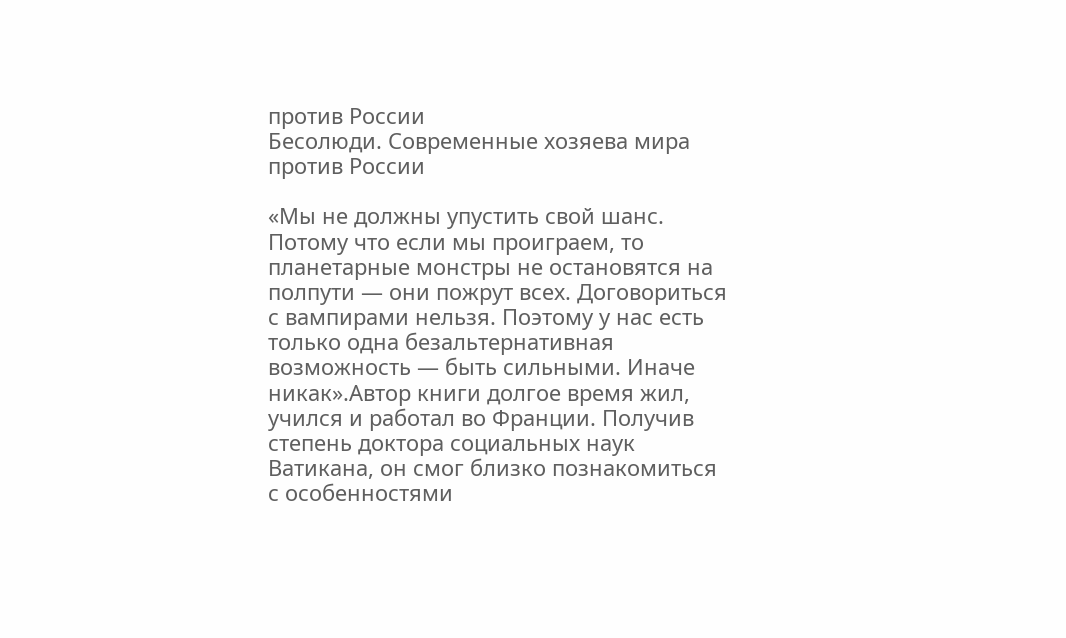против России
Бесолюди. Современные хозяева мира против России

«Мы не должны упустить свой шанс. Потому что если мы проиграем, то планетарные монстры не остановятся на полпути — они пожрут всех. Договориться с вампирами нельзя. Поэтому у нас есть только одна безальтернативная возможность — быть сильными. Иначе никак».Автор книги долгое время жил, учился и работал во Франции. Получив степень доктора социальных наук Ватикана, он смог близко познакомиться с особенностями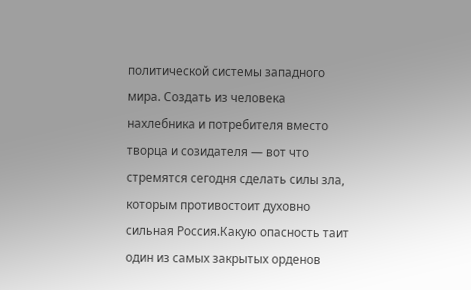политической системы западного мира. Создать из человека нахлебника и потребителя вместо творца и созидателя — вот что стремятся сегодня сделать силы зла, которым противостоит духовно сильная Россия.Какую опасность таит один из самых закрытых орденов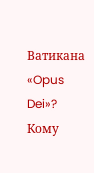Ватикана «Opus Dei»? Кому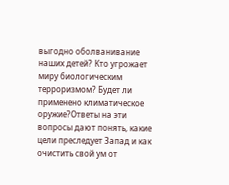выгодно оболванивание наших детей? Кто угрожает миру биологическим терроризмом? Будет ли применено климатическое оружие?Ответы на эти вопросы дают понять, какие цели преследует Запад и как очистить свой ум от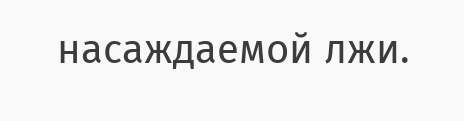насаждаемой лжи.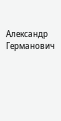Александр Германович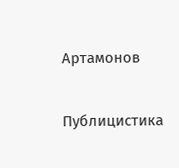Артамонов

Публицистика